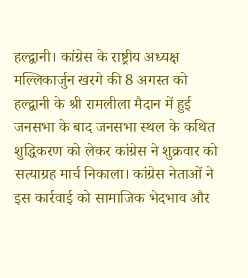हल्द्वानी। कांग्रेस के राष्ट्रीय अध्यक्ष मल्लिकार्जुन खरगे की 8 अगस्त को हल्द्वानी के श्री रामलीला मैदान में हुई जनसभा के बाद जनसभा स्थल के कथित शुद्धिकरण को लेकर कांग्रेस ने शुक्रवार को सत्याग्रह मार्च निकाला। कांग्रेस नेताओं ने इस कार्रवाई को सामाजिक भेदभाव और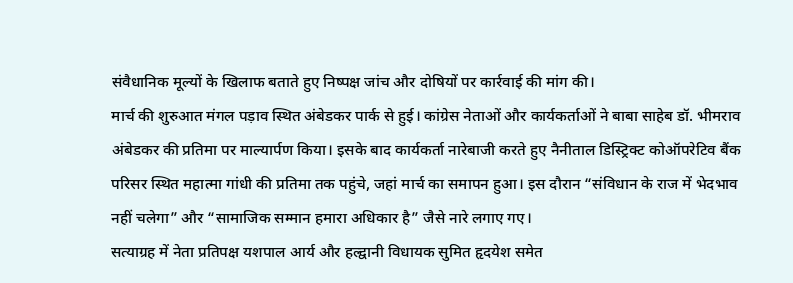संवैधानिक मूल्यों के खिलाफ बताते हुए निष्पक्ष जांच और दोषियों पर कार्रवाई की मांग की।
मार्च की शुरुआत मंगल पड़ाव स्थित अंबेडकर पार्क से हुई। कांग्रेस नेताओं और कार्यकर्ताओं ने बाबा साहेब डॉ. भीमराव अंबेडकर की प्रतिमा पर माल्यार्पण किया। इसके बाद कार्यकर्ता नारेबाजी करते हुए नैनीताल डिस्ट्रिक्ट कोऑपरेटिव बैंक परिसर स्थित महात्मा गांधी की प्रतिमा तक पहुंचे, जहां मार्च का समापन हुआ। इस दौरान “संविधान के राज में भेदभाव नहीं चलेगा” और “सामाजिक सम्मान हमारा अधिकार है” जैसे नारे लगाए गए।
सत्याग्रह में नेता प्रतिपक्ष यशपाल आर्य और हल्द्वानी विधायक सुमित हृदयेश समेत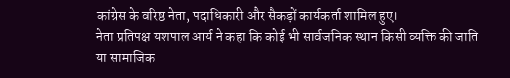कांग्रेस के वरिष्ठ नेता, पदाधिकारी और सैकड़ों कार्यकर्ता शामिल हुए।
नेता प्रतिपक्ष यशपाल आर्य ने कहा कि कोई भी सार्वजनिक स्थान किसी व्यक्ति की जाति या सामाजिक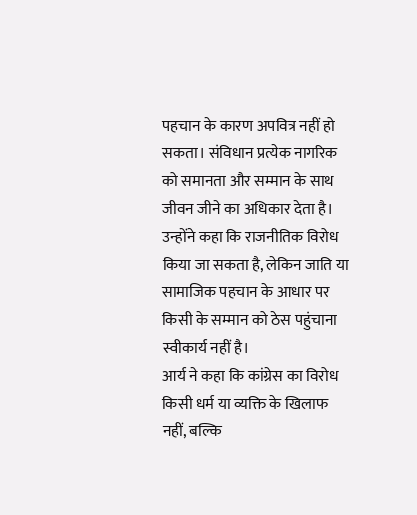पहचान के कारण अपवित्र नहीं हो सकता। संविधान प्रत्येक नागरिक को समानता और सम्मान के साथ जीवन जीने का अधिकार देता है। उन्होंने कहा कि राजनीतिक विरोध किया जा सकता है, लेकिन जाति या सामाजिक पहचान के आधार पर किसी के सम्मान को ठेस पहुंचाना स्वीकार्य नहीं है।
आर्य ने कहा कि कांग्रेस का विरोध किसी धर्म या व्यक्ति के खिलाफ नहीं, बल्कि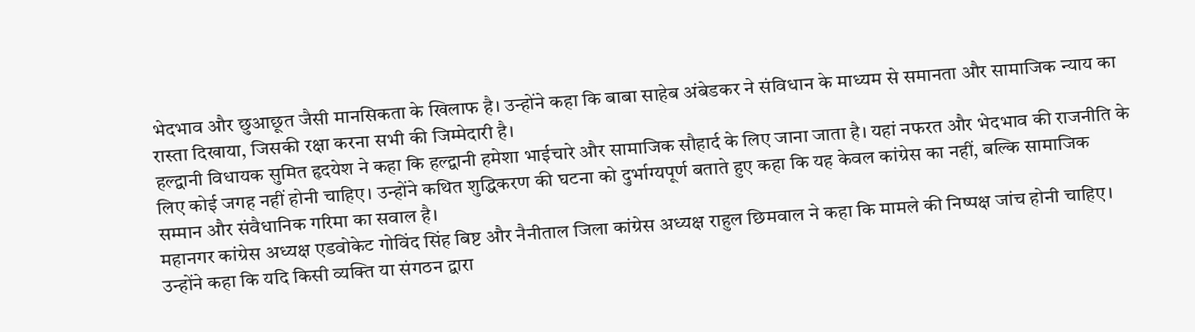भेदभाव और छुआछूत जैसी मानसिकता के खिलाफ है। उन्होंने कहा कि बाबा साहेब अंबेडकर ने संविधान के माध्यम से समानता और सामाजिक न्याय का रास्ता दिखाया, जिसकी रक्षा करना सभी की जिम्मेदारी है।
हल्द्वानी विधायक सुमित हृदयेश ने कहा कि हल्द्वानी हमेशा भाईचारे और सामाजिक सौहार्द के लिए जाना जाता है। यहां नफरत और भेदभाव की राजनीति के लिए कोई जगह नहीं होनी चाहिए। उन्होंने कथित शुद्धिकरण की घटना को दुर्भाग्यपूर्ण बताते हुए कहा कि यह केवल कांग्रेस का नहीं, बल्कि सामाजिक सम्मान और संवैधानिक गरिमा का सवाल है।
महानगर कांग्रेस अध्यक्ष एडवोकेट गोविंद सिंह बिष्ट और नैनीताल जिला कांग्रेस अध्यक्ष राहुल छिमवाल ने कहा कि मामले की निष्पक्ष जांच होनी चाहिए। उन्होंने कहा कि यदि किसी व्यक्ति या संगठन द्वारा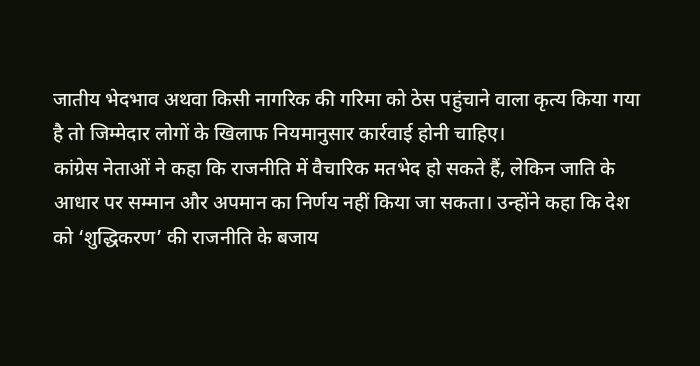जातीय भेदभाव अथवा किसी नागरिक की गरिमा को ठेस पहुंचाने वाला कृत्य किया गया है तो जिम्मेदार लोगों के खिलाफ नियमानुसार कार्रवाई होनी चाहिए।
कांग्रेस नेताओं ने कहा कि राजनीति में वैचारिक मतभेद हो सकते हैं, लेकिन जाति के आधार पर सम्मान और अपमान का निर्णय नहीं किया जा सकता। उन्होंने कहा कि देश को ‘शुद्धिकरण’ की राजनीति के बजाय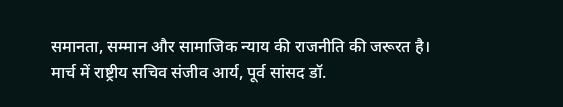समानता, सम्मान और सामाजिक न्याय की राजनीति की जरूरत है।
मार्च में राष्ट्रीय सचिव संजीव आर्य, पूर्व सांसद डॉ.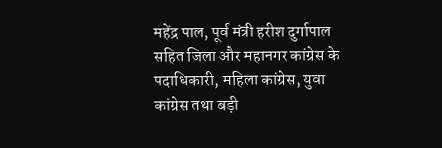महेंद्र पाल, पूर्व मंत्री हरीश दुर्गापाल सहित जिला और महानगर कांग्रेस के पदाधिकारी, महिला कांग्रेस, युवा कांग्रेस तथा बड़ी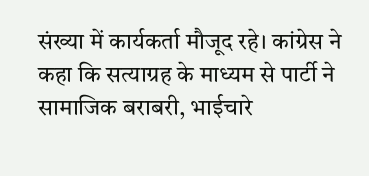संख्या में कार्यकर्ता मौजूद रहे। कांग्रेस ने कहा कि सत्याग्रह के माध्यम से पार्टी ने सामाजिक बराबरी, भाईचारे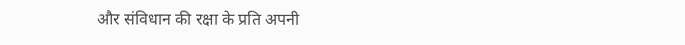और संविधान की रक्षा के प्रति अपनी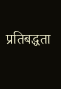प्रतिबद्धता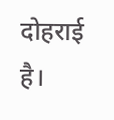दोहराई है।